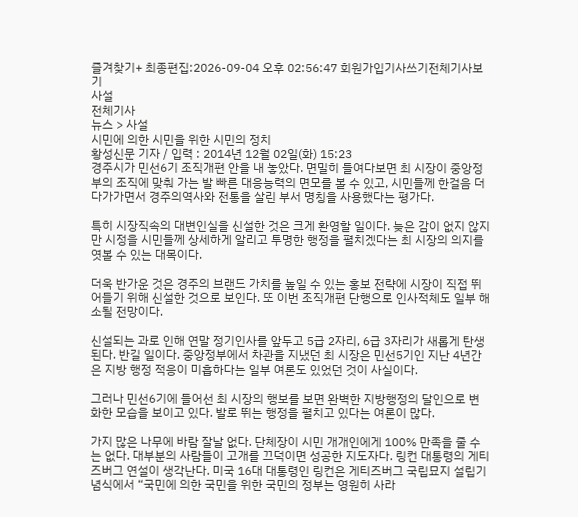즐겨찾기+ 최종편집:2026-09-04 오후 02:56:47 회원가입기사쓰기전체기사보기
사설
전체기사
뉴스 > 사설
시민에 의한 시민을 위한 시민의 정치
황성신문 기자 / 입력 : 2014년 12월 02일(화) 15:23
경주시가 민선6기 조직개편 안을 내 놓았다. 면밀히 들여다보면 최 시장이 중앙정부의 조직에 맞춰 가는 발 빠른 대응능력의 면모를 볼 수 있고, 시민들께 한걸음 더 다가가면서 경주의역사와 전통을 살린 부서 명칭을 사용했다는 평가다.

특히 시장직속의 대변인실을 신설한 것은 크게 환영할 일이다. 늦은 감이 없지 않지만 시정을 시민들께 상세하게 알리고 투명한 행정을 펼치겠다는 최 시장의 의지를 엿볼 수 있는 대목이다.

더욱 반가운 것은 경주의 브랜드 가치를 높일 수 있는 홍보 전략에 시장이 직접 뛰어들기 위해 신설한 것으로 보인다. 또 이번 조직개편 단행으로 인사적체도 일부 해소될 전망이다.

신설되는 과로 인해 연말 정기인사를 앞두고 5급 2자리, 6급 3자리가 새롭게 탄생된다. 반길 일이다. 중앙정부에서 차관을 지냈던 최 시장은 민선5기인 지난 4년간은 지방 행정 적응이 미흡하다는 일부 여론도 있었던 것이 사실이다.

그러나 민선6기에 들어선 최 시장의 행보를 보면 완벽한 지방행정의 달인으로 변화한 모습을 보이고 있다. 발로 뛰는 행정을 펼치고 있다는 여론이 많다.

가지 많은 나무에 바람 잘날 없다. 단체장이 시민 개개인에게 100% 만족을 줄 수는 없다. 대부분의 사람들이 고개를 끄덕이면 성공한 지도자다. 링컨 대통령의 게티즈버그 연설이 생각난다. 미국 16대 대통령인 링컨은 게티즈버그 국립묘지 설립기념식에서 “국민에 의한 국민을 위한 국민의 정부는 영원히 사라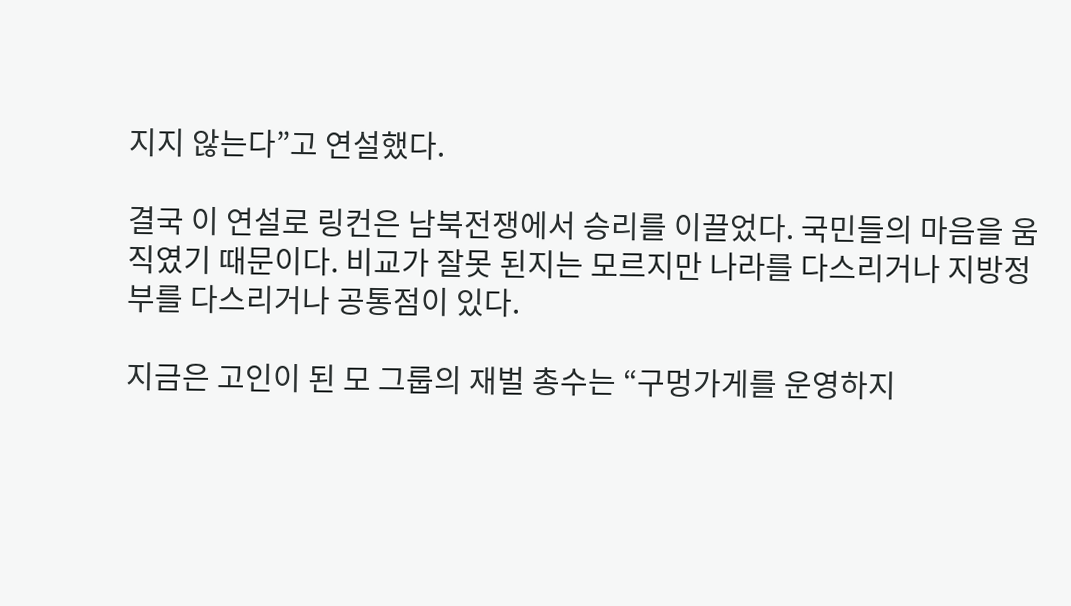지지 않는다”고 연설했다.

결국 이 연설로 링컨은 남북전쟁에서 승리를 이끌었다. 국민들의 마음을 움직였기 때문이다. 비교가 잘못 된지는 모르지만 나라를 다스리거나 지방정부를 다스리거나 공통점이 있다.

지금은 고인이 된 모 그룹의 재벌 총수는 “구멍가게를 운영하지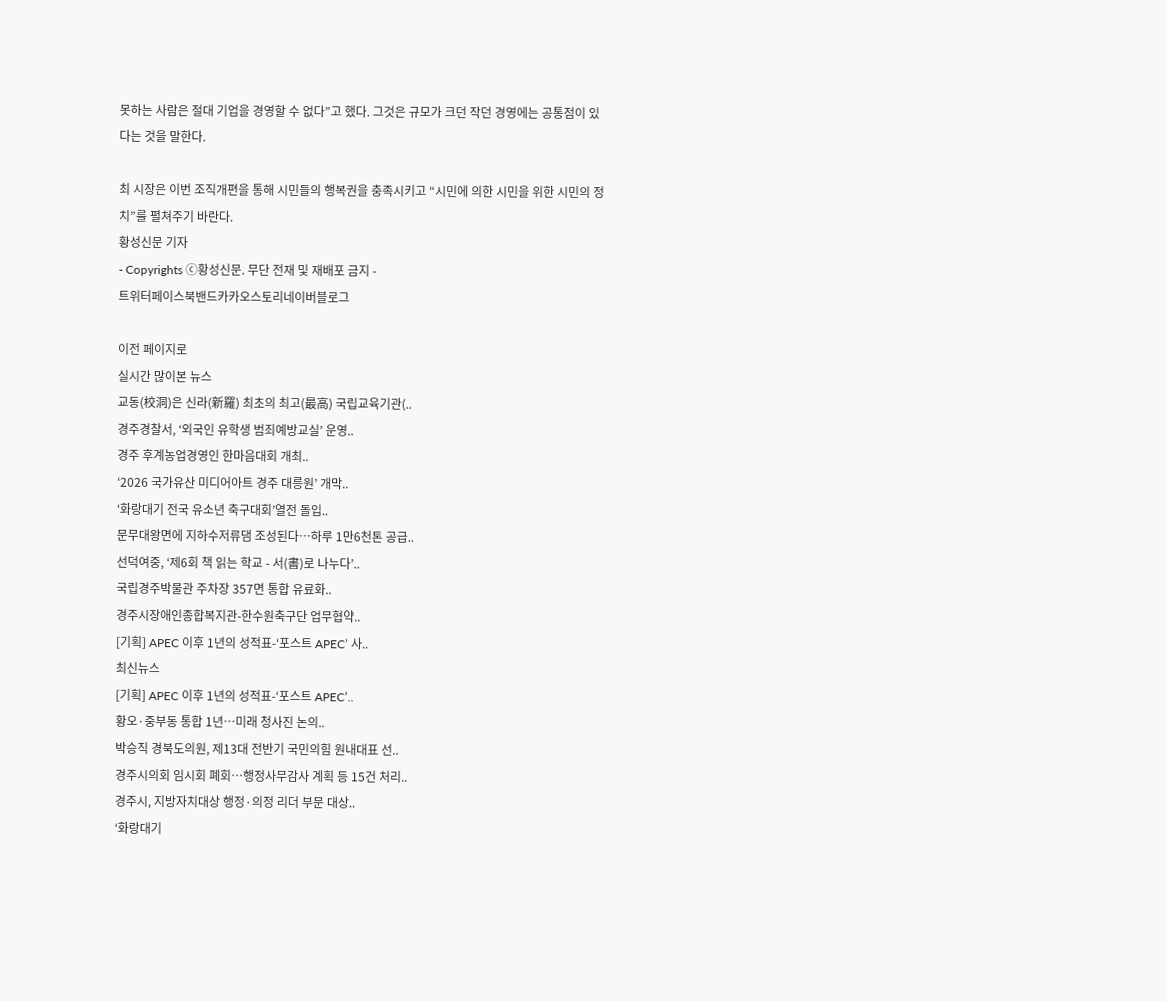못하는 사람은 절대 기업을 경영할 수 없다”고 했다. 그것은 규모가 크던 작던 경영에는 공통점이 있다는 것을 말한다.

최 시장은 이번 조직개편을 통해 시민들의 행복권을 충족시키고 “시민에 의한 시민을 위한 시민의 정치”를 펼쳐주기 바란다.
황성신문 기자
- Copyrights ⓒ황성신문. 무단 전재 및 재배포 금지 -
트위터페이스북밴드카카오스토리네이버블로그

이전 페이지로
실시간 많이본 뉴스
교동(校洞)은 신라(新羅) 최초의 최고(最高) 국립교육기관(..
경주경찰서, ‘외국인 유학생 범죄예방교실’ 운영..
경주 후계농업경영인 한마음대회 개최..
‘2026 국가유산 미디어아트 경주 대릉원’ 개막..
‘화랑대기 전국 유소년 축구대회’열전 돌입..
문무대왕면에 지하수저류댐 조성된다…하루 1만6천톤 공급..
선덕여중, ‘제6회 책 읽는 학교 - 서(書)로 나누다’..
국립경주박물관 주차장 357면 통합 유료화..
경주시장애인종합복지관-한수원축구단 업무협약..
[기획] APEC 이후 1년의 성적표-‘포스트 APEC’ 사..
최신뉴스
[기획] APEC 이후 1년의 성적표-‘포스트 APEC’..
황오·중부동 통합 1년…미래 청사진 논의..
박승직 경북도의원, 제13대 전반기 국민의힘 원내대표 선..
경주시의회 임시회 폐회…행정사무감사 계획 등 15건 처리..
경주시, 지방자치대상 행정·의정 리더 부문 대상..
‘화랑대기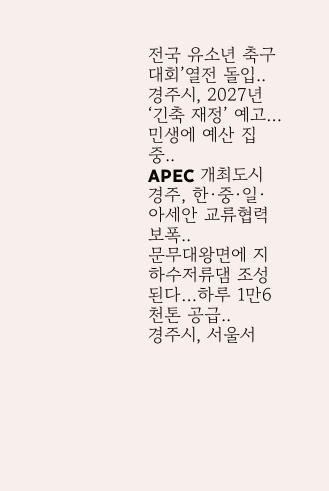전국 유소년 축구대회’열전 돌입..
경주시, 2027년 ‘긴축 재정’ 예고…민생에 예산 집중..
APEC 개최도시 경주, 한·중·일·아세안 교류협력 보폭..
문무대왕면에 지하수저류댐 조성된다…하루 1만6천톤 공급..
경주시, 서울서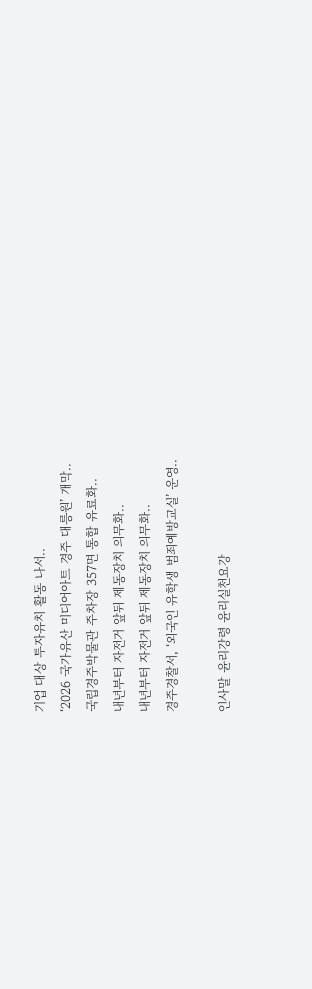기업 대상 투자유치 활동 나서..
‘2026 국가유산 미디어아트 경주 대릉원’ 개막..
국립경주박물관 주차장 357면 통합 유료화..
내년부터 자전거 앞뒤 제동장치 의무화..
내년부터 자전거 앞뒤 제동장치 의무화..
경주경찰서, ‘외국인 유학생 범죄예방교실’ 운영..

인사말 윤리강령 윤리실천요강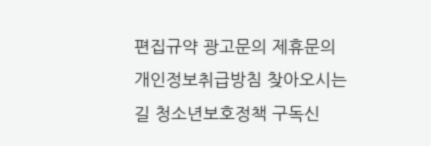편집규약 광고문의 제휴문의 개인정보취급방침 찾아오시는 길 청소년보호정책 구독신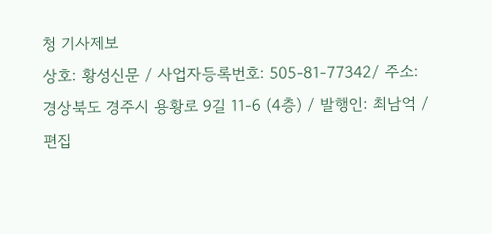청 기사제보
상호: 황성신문 / 사업자등록번호: 505-81-77342/ 주소: 경상북도 경주시 용황로 9길 11-6 (4층) / 발행인: 최남억 / 편집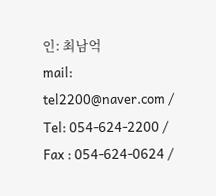인: 최남억
mail: tel2200@naver.com / Tel: 054-624-2200 / Fax : 054-624-0624 /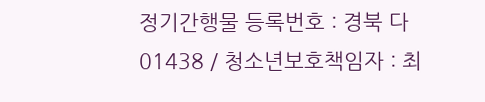정기간행물 등록번호 : 경북 다01438 / 청소년보호책임자 : 최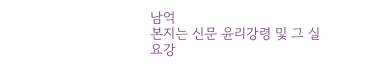남억
본지는 신문 윤리강령 및 그 실요강